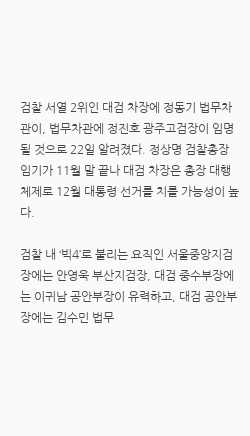검찰 서열 2위인 대검 차장에 정동기 법무차관이, 법무차관에 정진호 광주고검장이 임명될 것으로 22일 알려졌다. 정상명 검찰총장 임기가 11월 말 끝나 대검 차장은 총장 대행체제로 12월 대통령 선거를 치를 가능성이 높다.

검찰 내 ‘빅4’로 불리는 요직인 서울중앙지검장에는 안영욱 부산지검장, 대검 중수부장에는 이귀남 공안부장이 유력하고, 대검 공안부장에는 김수민 법무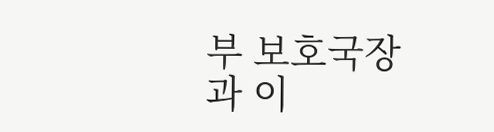부 보호국장과 이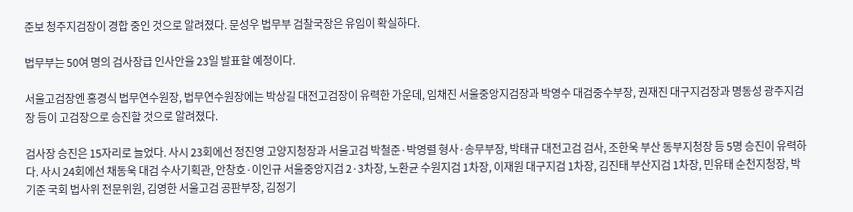준보 청주지검장이 경합 중인 것으로 알려졌다. 문성우 법무부 검찰국장은 유임이 확실하다.

법무부는 50여 명의 검사장급 인사안을 23일 발표할 예정이다.

서울고검장엔 홍경식 법무연수원장, 법무연수원장에는 박상길 대전고검장이 유력한 가운데, 임채진 서울중앙지검장과 박영수 대검중수부장, 권재진 대구지검장과 명동성 광주지검장 등이 고검장으로 승진할 것으로 알려졌다.

검사장 승진은 15자리로 늘었다. 사시 23회에선 정진영 고양지청장과 서울고검 박철준·박영렬 형사·송무부장, 박태규 대전고검 검사, 조한욱 부산 동부지청장 등 5명 승진이 유력하다. 사시 24회에선 채동욱 대검 수사기획관, 안창호·이인규 서울중앙지검 2·3차장, 노환균 수원지검 1차장, 이재원 대구지검 1차장, 김진태 부산지검 1차장, 민유태 순천지청장, 박기준 국회 법사위 전문위원, 김영한 서울고검 공판부장, 김정기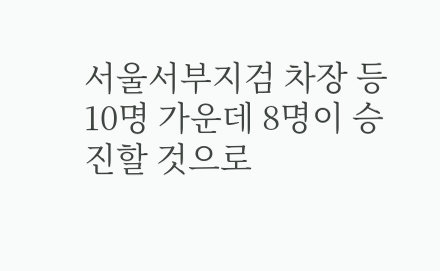서울서부지검 차장 등 10명 가운데 8명이 승진할 것으로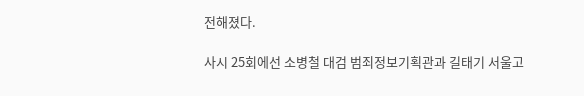전해졌다.

사시 25회에선 소병철 대검 범죄정보기획관과 길태기 서울고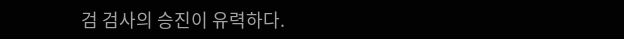검 검사의 승진이 유력하다.